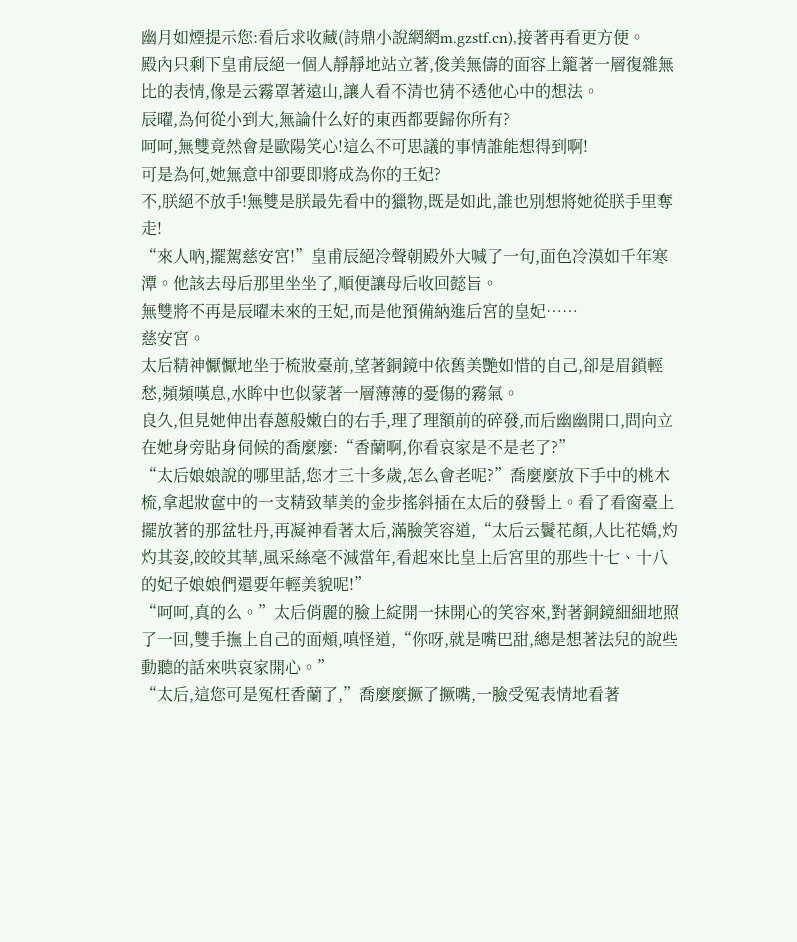幽月如煙提示您:看后求收藏(詩鼎小說網網m.gzstf.cn),接著再看更方便。
殿內只剩下皇甫辰絕一個人靜靜地站立著,俊美無儔的面容上籠著一層復雜無比的表情,像是云霧罩著遠山,讓人看不清也猜不透他心中的想法。
辰曜,為何從小到大,無論什么好的東西都要歸你所有?
呵呵,無雙竟然會是歐陽笑心!這么不可思議的事情誰能想得到啊!
可是為何,她無意中卻要即將成為你的王妃?
不,朕絕不放手!無雙是朕最先看中的獵物,既是如此,誰也別想將她從朕手里奪走!
“來人吶,擺駕慈安宮!”皇甫辰絕冷聲朝殿外大喊了一句,面色冷漠如千年寒潭。他該去母后那里坐坐了,順便讓母后收回懿旨。
無雙將不再是辰曜未來的王妃,而是他預備納進后宮的皇妃……
慈安宮。
太后精神懨懨地坐于梳妝臺前,望著銅鏡中依舊美艷如惜的自己,卻是眉鎖輕愁,頻頻嘆息,水眸中也似蒙著一層薄薄的憂傷的霧氣。
良久,但見她伸出春蔥般嫩白的右手,理了理額前的碎發,而后幽幽開口,問向立在她身旁貼身伺候的喬麼麼:“香蘭啊,你看哀家是不是老了?”
“太后娘娘說的哪里話,您才三十多歲,怎么會老呢?”喬麼麼放下手中的桃木梳,拿起妝奩中的一支精致華美的金步搖斜插在太后的發髻上。看了看窗臺上擺放著的那盆牡丹,再凝神看著太后,滿臉笑容道,“太后云鬢花顏,人比花嬌,灼灼其姿,皎皎其華,風采絲毫不減當年,看起來比皇上后宮里的那些十七、十八的妃子娘娘們還要年輕美貌呢!”
“呵呵,真的么。”太后俏麗的臉上綻開一抹開心的笑容來,對著銅鏡細細地照了一回,雙手撫上自己的面頰,嗔怪道,“你呀,就是嘴巴甜,總是想著法兒的說些動聽的話來哄哀家開心。”
“太后,這您可是冤枉香蘭了,”喬麼麼撅了撅嘴,一臉受冤表情地看著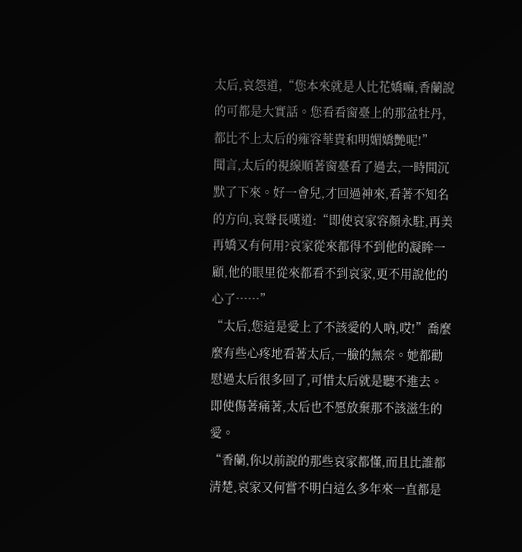太后,哀怨道,“您本來就是人比花嬌嘛,香蘭說的可都是大實話。您看看窗臺上的那盆牡丹,都比不上太后的雍容華貴和明媚嬌艷呢!”
聞言,太后的視線順著窗臺看了過去,一時間沉默了下來。好一會兒,才回過神來,看著不知名的方向,哀聲長嘆道:“即使哀家容顏永駐,再美再嬌又有何用?哀家從來都得不到他的凝眸一顧,他的眼里從來都看不到哀家,更不用說他的心了……”
“太后,您這是愛上了不該愛的人吶,哎!”喬麼麼有些心疼地看著太后,一臉的無奈。她都勸慰過太后很多回了,可惜太后就是聽不進去。即使傷著痛著,太后也不愿放棄那不該滋生的愛。
“香蘭,你以前說的那些哀家都懂,而且比誰都清楚,哀家又何嘗不明白這么多年來一直都是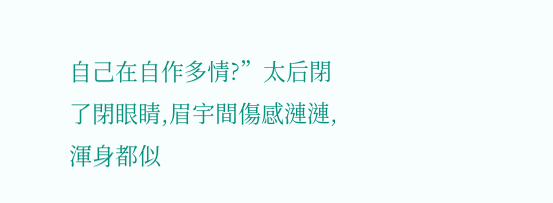自己在自作多情?”太后閉了閉眼睛,眉宇間傷感漣漣,渾身都似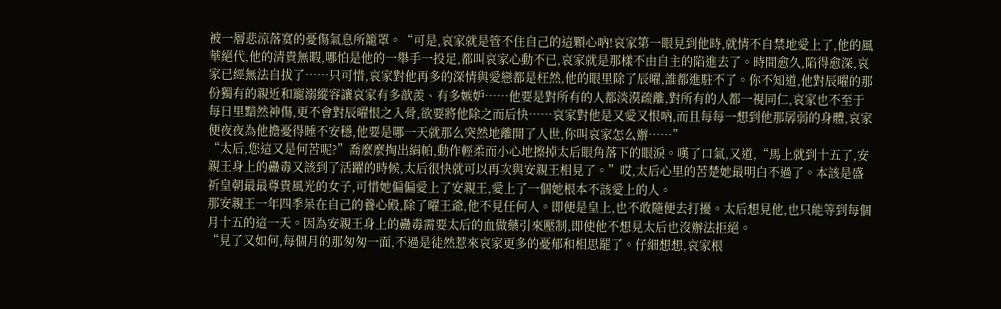被一層悲涼落寞的憂傷氣息所籠罩。“可是,哀家就是管不住自己的這顆心吶!哀家第一眼見到他時,就情不自禁地愛上了,他的風華絕代,他的清貴無暇,哪怕是他的一舉手一投足,都叫哀家心動不已,哀家就是那樣不由自主的陷進去了。時間愈久,陷得愈深,哀家已經無法自拔了……只可惜,哀家對他再多的深情與愛戀都是枉然,他的眼里除了辰曜,誰都進駐不了。你不知道,他對辰曜的那份獨有的親近和寵溺縱容讓哀家有多歆羨、有多嫉妒……他要是對所有的人都淡漠疏離,對所有的人都一視同仁,哀家也不至于每日里黯然神傷,更不會對辰曜恨之入骨,欲要將他除之而后快……哀家對他是又愛又恨吶,而且每每一想到他那孱弱的身體,哀家便夜夜為他擔憂得睡不安穩,他要是哪一天就那么突然地離開了人世,你叫哀家怎么辦……”
“太后,您這又是何苦呢?”喬麼麼掏出絹帕,動作輕柔而小心地擦掉太后眼角落下的眼淚。嘆了口氣,又道,“馬上就到十五了,安親王身上的蠱毒又該到了活躍的時候,太后很快就可以再次與安親王相見了。”哎,太后心里的苦楚她最明白不過了。本該是盛祈皇朝最最尊貴風光的女子,可惜她偏偏愛上了安親王,愛上了一個她根本不該愛上的人。
那安親王一年四季呆在自己的養心殿,除了曜王爺,他不見任何人。即便是皇上,也不敢隨便去打擾。太后想見他,也只能等到每個月十五的這一天。因為安親王身上的蠱毒需要太后的血做藥引來壓制,即使他不想見太后也沒辦法拒絕。
“見了又如何,每個月的那匆匆一面,不過是徒然惹來哀家更多的憂郁和相思罷了。仔細想想,哀家根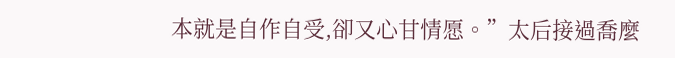本就是自作自受,卻又心甘情愿。”太后接過喬麼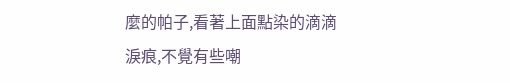麼的帕子,看著上面點染的滴滴淚痕,不覺有些嘲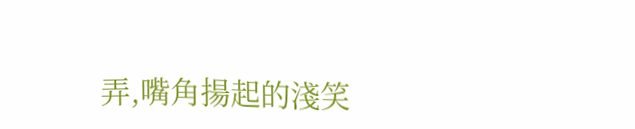弄,嘴角揚起的淺笑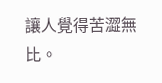讓人覺得苦澀無比。